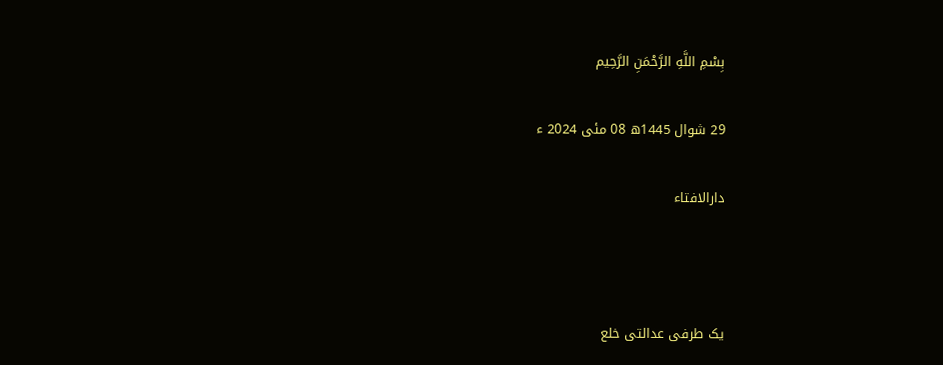بِسْمِ اللَّهِ الرَّحْمَنِ الرَّحِيم

29 شوال 1445ھ 08 مئی 2024 ء

دارالافتاء



یک طرفی عدالتی خلع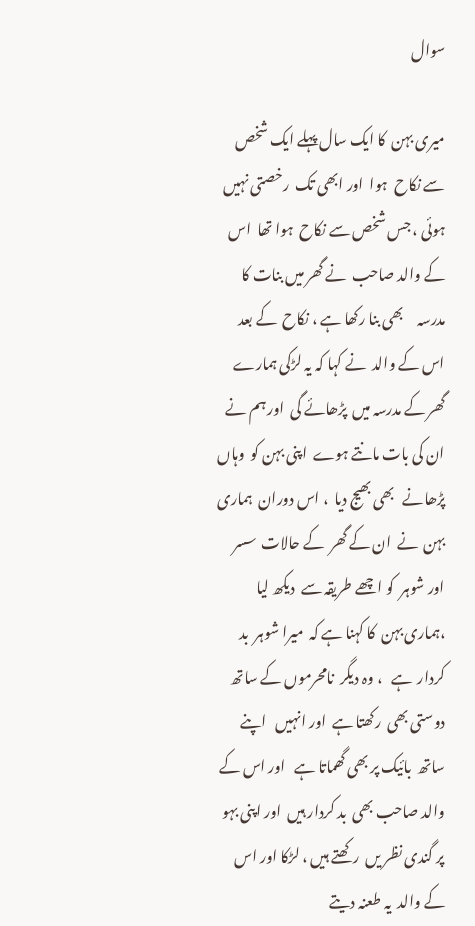سوال

میری بہن  کا ایک سال پہلے ایک شخص سے نکاح  ہوا  اور ابھی تک  رخصتی نہیں ہوئی ، جس شخص سے نکاح  ہوا تھا  اس کے والد صاحب  نے گھر میں بنات کا مدرسہ     بھی بنا رکھا ہے ، نکاح  کے بعد  اس کے والد  نے کہا کہ یہ لڑکی ہمارے  گھر کے مدرسہ میں  پڑھائے گی  اور ہم نے  ان کی بات مانتے ہوے  اپنی بہن کو  وہاں  پڑھانے   بھی بھیج دیا  ، اس دوران  ہماری بہن  نے  ان کے گھر  کے حالات  سسر اور شوہر  کو اچھے طریقہ سے  دیکھ لیا  ،ہماری بہن  کا کہنا ہے کہ  میرا شوہر  بد کردار  ہے   ، وہ دیگر  نامحرموں کے ساتھ  دوستی بھی  رکھتا ہے  اور انہیں   اپنے ساتھ  بائیک پر بھی گھماتا ہے   اور اس کے والد صاحب بھی  بد کردار ہیں  اور اپنی بہو  پر گندی نظر یں  رکھتے ہیں ، لڑکا اور اس کے والد  یہ طعنہ دیتے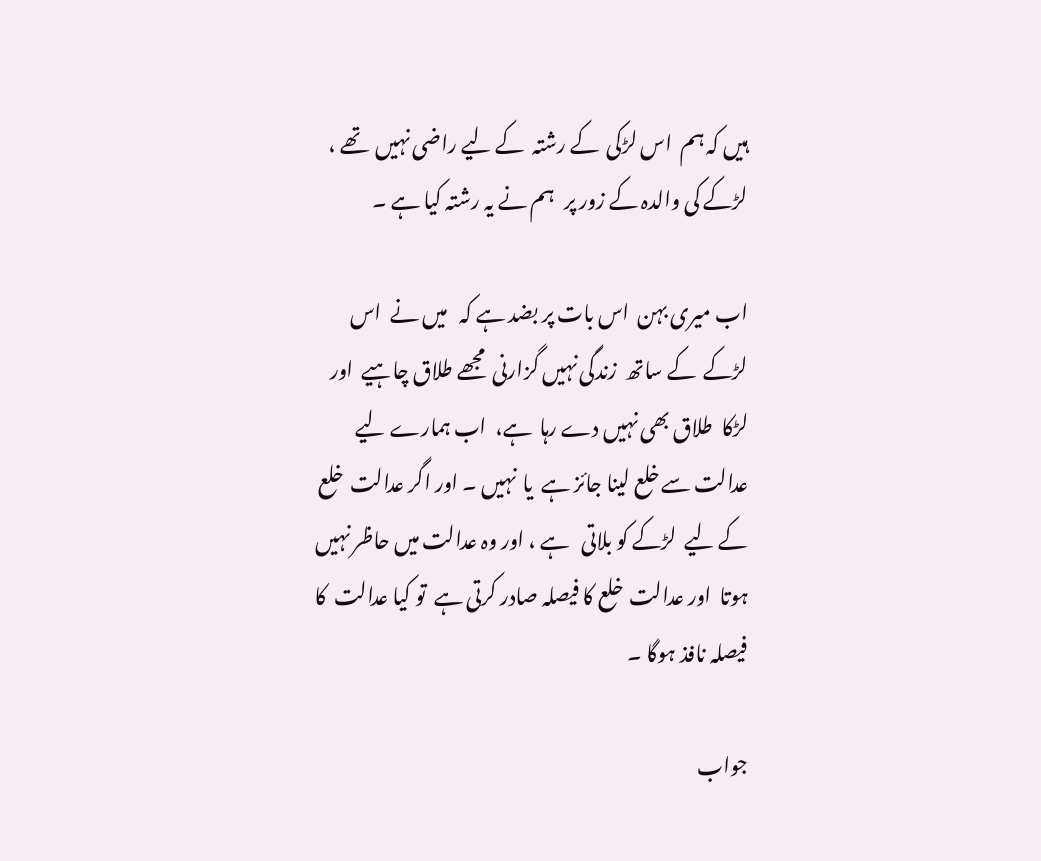ہیں کہ ہم  اس لڑکی  کے رشتہ  کے لیے راضی نہیں  تھے ، لڑکے کی والدہ کے زور پر   ہم نے یہ رشتہ کیا ہے ۔

اب میری بہن  اس بات پر بضد ہے کہ   میں نے  اس لڑکے  کے ساتھ  زندگی نہیں گزارنی  مجھے طلاق چاہیے  اور لڑکا  طلاق بھی نہیں دے رہا  ہے،  اب ہمارے لیے عدالت سے خلع لینا جائز ہے  یا  نہیں ۔ اور اگر عدالت  خلع کے لیے  لڑکے کو بلاتی   ہے ، اور وہ عدالت میں حاظر نہیں ہوتا  اور عدالت  خلع کا فیصلہ صادر کرتی ہے  تو کیا عدالت  کا فیصلہ نافذ ہوگا ۔

جواب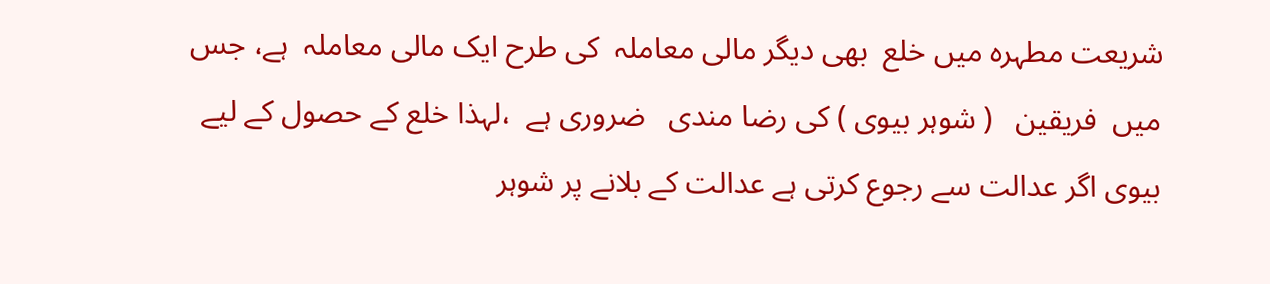شریعت مطہرہ میں خلع  بھی دیگر مالی معاملہ  کی طرح ایک مالی معاملہ  ہے، جس میں  فریقین   ( شوہر بیوی ) کی رضا مندی   ضروری ہے  ،لہذا خلع کے حصول کے لیے بیوی اگر عدالت سے رجوع کرتی ہے عدالت کے بلانے پر شوہر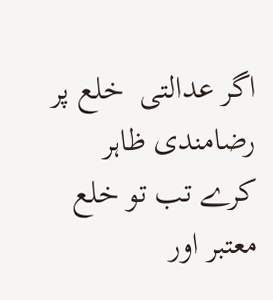اگر عدالتی  خلع پر رضامندی ظاہر کرے تب تو خلع معتبر اور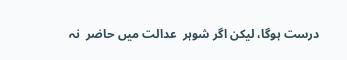درست ہوگا، لیکن اگر شوہر  عدالت میں حاضر  نہ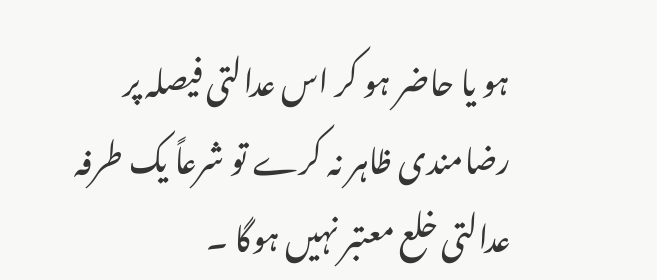ہو یا حاضر ہو کر اس عدالتی فیصلہ پر رضامندی ظاہر نہ کرے تو شرعاً یک طرفہ عدالتی خلع معتبر نہیں ہوگا ۔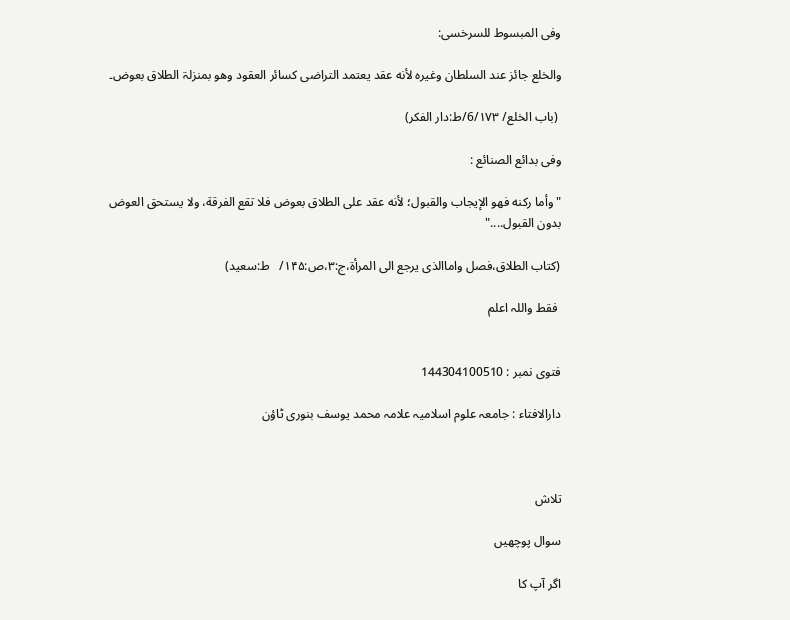وفی المبسوط للسرخسی:

والخلع جائز عند السلطان وغیره لأنه عقد یعتمد التراضی کسائر العقود وهو بمنزلۃ الطلاق بعوض۔

 (باب الخلع/ 6/۱۷۳/ط:دار الفکر)

وفی بدائع الصنائع :

"وأما ركنه فهو الإيجاب والقبول؛ لأنه عقد على الطلاق بعوض فلا تقع الفرقة، ولا يستحق العوض بدون القبول...."

(کتاب الطلاق،فصل واماالذی یرجع الی المرأۃ،ج:۳،ص:۱۴۵/   ط:سعید)

 فقط واللہ اعلم


فتوی نمبر : 144304100510

دارالافتاء : جامعہ علوم اسلامیہ علامہ محمد یوسف بنوری ٹاؤن



تلاش

سوال پوچھیں

اگر آپ کا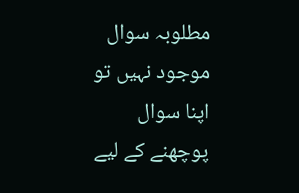مطلوبہ سوال موجود نہیں تو اپنا سوال پوچھنے کے لیے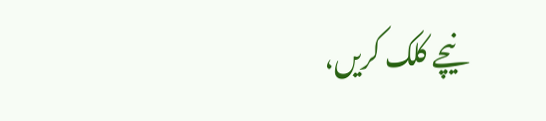نیچے کلک کریں،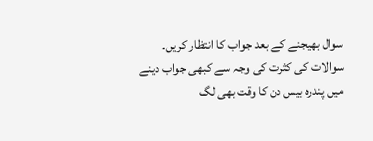سوال بھیجنے کے بعد جواب کا انتظار کریں۔ سوالات کی کثرت کی وجہ سے کبھی جواب دینے میں پندرہ بیس دن کا وقت بھی لگ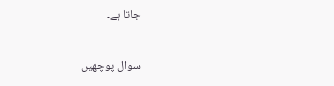جاتا ہے۔

سوال پوچھیں